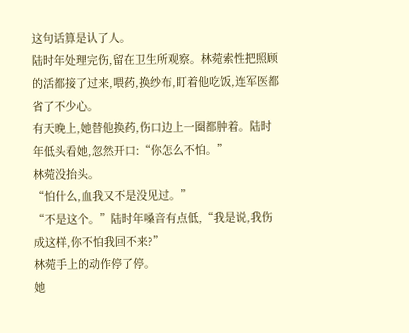这句话算是认了人。
陆时年处理完伤,留在卫生所观察。林菀索性把照顾的活都接了过来,喂药,换纱布,盯着他吃饭,连军医都省了不少心。
有天晚上,她替他换药,伤口边上一圈都肿着。陆时年低头看她,忽然开口:“你怎么不怕。”
林菀没抬头。
“怕什么,血我又不是没见过。”
“不是这个。”陆时年嗓音有点低,“我是说,我伤成这样,你不怕我回不来?”
林菀手上的动作停了停。
她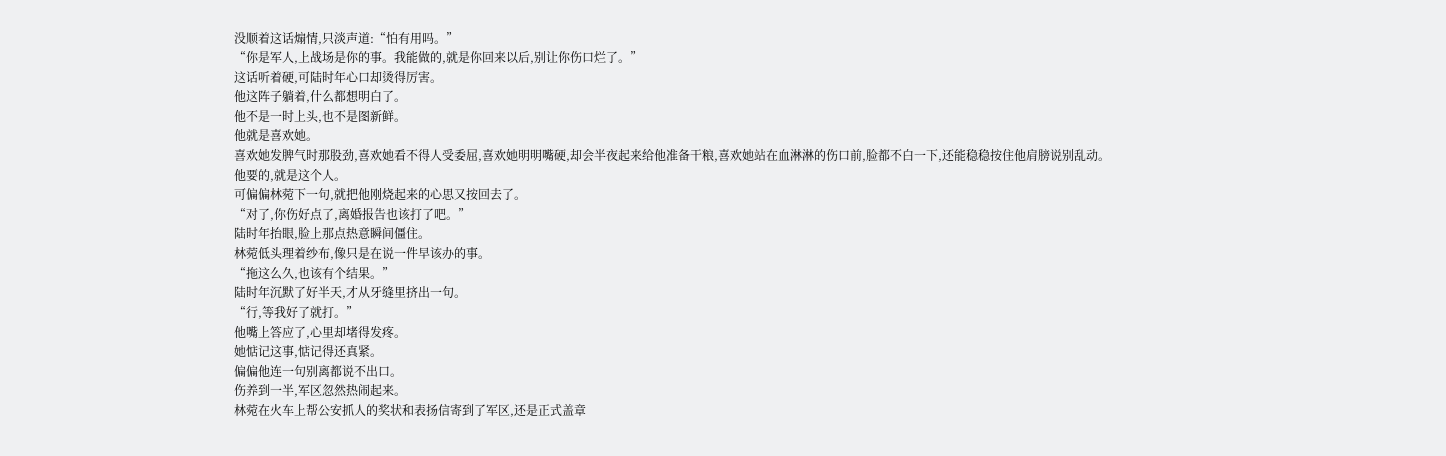没顺着这话煽情,只淡声道:“怕有用吗。”
“你是军人,上战场是你的事。我能做的,就是你回来以后,别让你伤口烂了。”
这话听着硬,可陆时年心口却烫得厉害。
他这阵子躺着,什么都想明白了。
他不是一时上头,也不是图新鲜。
他就是喜欢她。
喜欢她发脾气时那股劲,喜欢她看不得人受委屈,喜欢她明明嘴硬,却会半夜起来给他准备干粮,喜欢她站在血淋淋的伤口前,脸都不白一下,还能稳稳按住他肩膀说别乱动。
他要的,就是这个人。
可偏偏林菀下一句,就把他刚烧起来的心思又按回去了。
“对了,你伤好点了,离婚报告也该打了吧。”
陆时年抬眼,脸上那点热意瞬间僵住。
林菀低头理着纱布,像只是在说一件早该办的事。
“拖这么久,也该有个结果。”
陆时年沉默了好半天,才从牙缝里挤出一句。
“行,等我好了就打。”
他嘴上答应了,心里却堵得发疼。
她惦记这事,惦记得还真紧。
偏偏他连一句别离都说不出口。
伤养到一半,军区忽然热闹起来。
林菀在火车上帮公安抓人的奖状和表扬信寄到了军区,还是正式盖章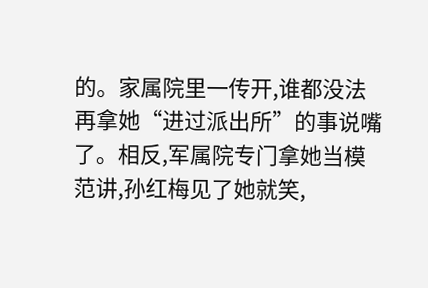的。家属院里一传开,谁都没法再拿她“进过派出所”的事说嘴了。相反,军属院专门拿她当模范讲,孙红梅见了她就笑,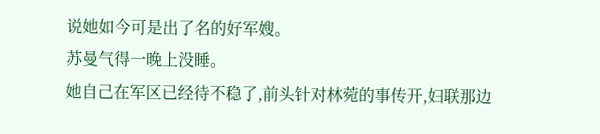说她如今可是出了名的好军嫂。
苏曼气得一晚上没睡。
她自己在军区已经待不稳了,前头针对林菀的事传开,妇联那边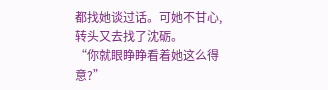都找她谈过话。可她不甘心,转头又去找了沈砺。
“你就眼睁睁看着她这么得意?”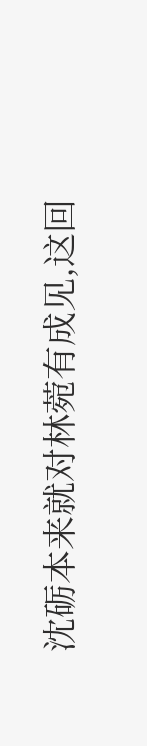沈砺本来就对林菀有成见,这回